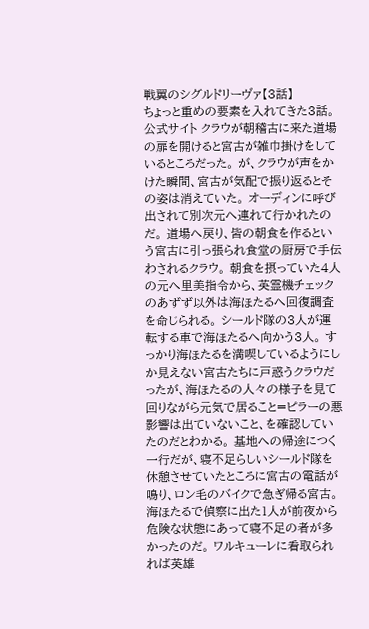戦翼のシグルドリーヴァ【3話】
ちょっと重めの要素を入れてきた3話。公式サイト クラウが朝稽古に来た道場の扉を開けると宮古が雑巾掛けをしているところだった。 が、クラウが声をかけた瞬間、宮古が気配で振り返るとその姿は消えていた。 オーディンに呼び出されて別次元へ連れて行かれたのだ。 道場へ戻り、皆の朝食を作るという宮古に引っ張られ食堂の厨房で手伝わされるクラウ。 朝食を摂っていた4人の元へ里美指令から、英霊機チェックのあずず以外は海ほたるへ回復調査を命じられる。 シールド隊の3人が運転する車で海ほたるへ向かう3人。 すっかり海ほたるを満喫しているようにしか見えない宮古たちに戸惑うクラウだったが、海ほたるの人々の様子を見て回りながら元気で居ること=ピラーの悪影響は出ていないこと、を確認していたのだとわかる。 基地への帰途につく一行だが、寝不足らしいシールド隊を休憩させていたところに宮古の電話が鳴り、ロン毛のバイクで急ぎ帰る宮古。 海ほたるで偵察に出た1人が前夜から危険な状態にあって寝不足の者が多かったのだ。 ワルキューレに看取られれば英雄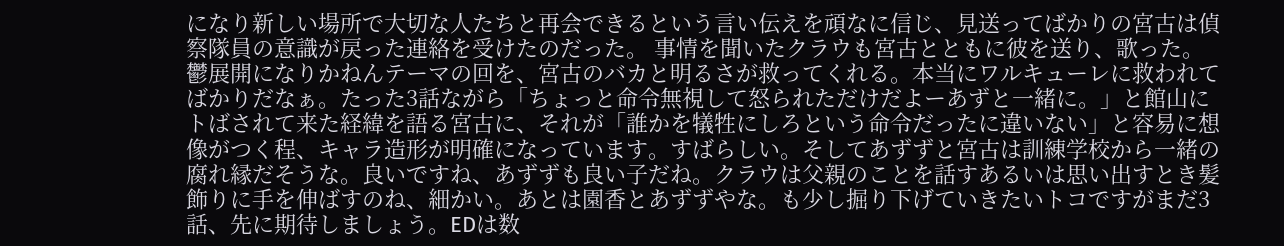になり新しい場所で大切な人たちと再会できるという言い伝えを頑なに信じ、見送ってばかりの宮古は偵察隊員の意識が戻った連絡を受けたのだった。 事情を聞いたクラウも宮古とともに彼を送り、歌った。鬱展開になりかねんテーマの回を、宮古のバカと明るさが救ってくれる。本当にワルキューレに救われてばかりだなぁ。たった3話ながら「ちょっと命令無視して怒られただけだよーあずと一緒に。」と館山にトばされて来た経緯を語る宮古に、それが「誰かを犠牲にしろという命令だったに違いない」と容易に想像がつく程、キャラ造形が明確になっています。すばらしい。そしてあずずと宮古は訓練学校から一緒の腐れ縁だそうな。良いですね、あずずも良い子だね。クラウは父親のことを話すあるいは思い出すとき髪飾りに手を伸ばすのね、細かい。あとは園香とあずずやな。も少し掘り下げていきたいトコですがまだ3話、先に期待しましょう。EDは数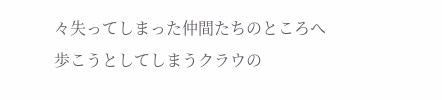々失ってしまった仲間たちのところへ歩こうとしてしまうクラウの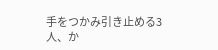手をつかみ引き止める3人、か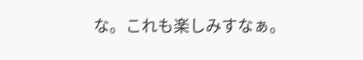な。これも楽しみすなぁ。